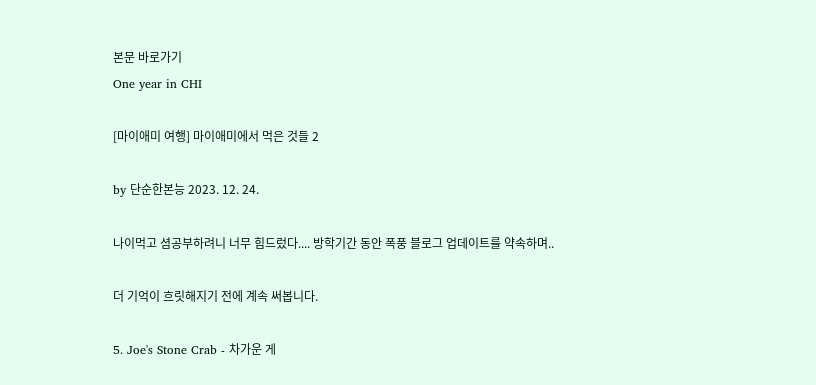본문 바로가기
One year in CHI

[마이애미 여행] 마이애미에서 먹은 것들 2

by 단순한본능 2023. 12. 24.

나이먹고 셤공부하려니 너무 힘드렀다.... 방학기간 동안 폭풍 블로그 업데이트를 약속하며..

더 기억이 흐릿해지기 전에 계속 써봅니다.

5. Joe's Stone Crab - 차가운 게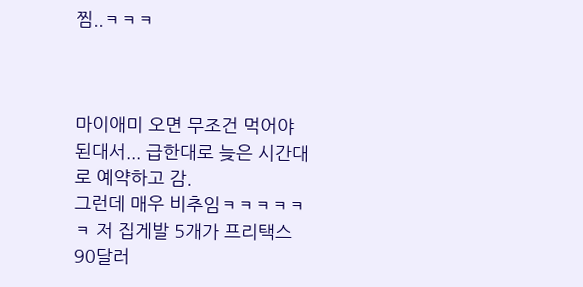찜..ㅋㅋㅋ



마이애미 오면 무조건 먹어야 된대서... 급한대로 늦은 시간대로 예약하고 감.
그런데 매우 비추임ㅋㅋㅋㅋㅋㅋ 저 집게발 5개가 프리택스 90달러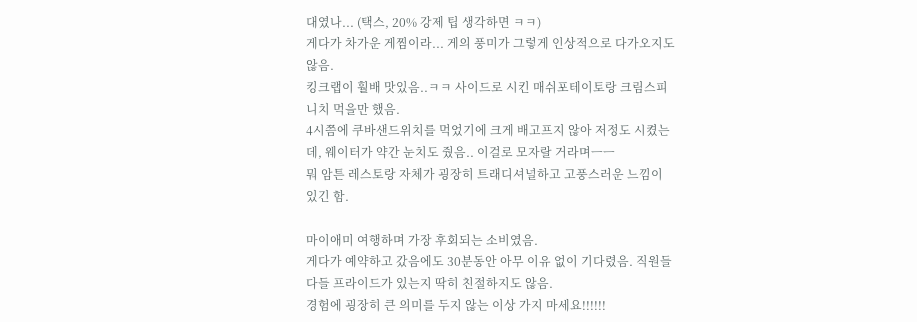대였나... (택스, 20% 강제 팁 생각하면 ㅋㅋ)
게다가 차가운 게찜이라... 게의 풍미가 그렇게 인상적으로 다가오지도 않음.
킹크랩이 훨배 맛있음..ㅋㅋ 사이드로 시킨 매쉬포테이토랑 크림스피니치 먹을만 했음.
4시쯤에 쿠바샌드위치를 먹었기에 크게 배고프지 않아 저정도 시켰는데, 웨이터가 약간 눈치도 줬음.. 이걸로 모자랄 거라며ㅡㅡ
뭐 암튼 레스토랑 자체가 굉장히 트래디셔널하고 고풍스러운 느낌이 있긴 함.

마이애미 여행하며 가장 후회되는 소비였음.
게다가 예약하고 갔음에도 30분동안 아무 이유 없이 기다렸음. 직원들 다들 프라이드가 있는지 딱히 친절하지도 않음.
경험에 굉장히 큰 의미를 두지 않는 이상 가지 마세요!!!!!!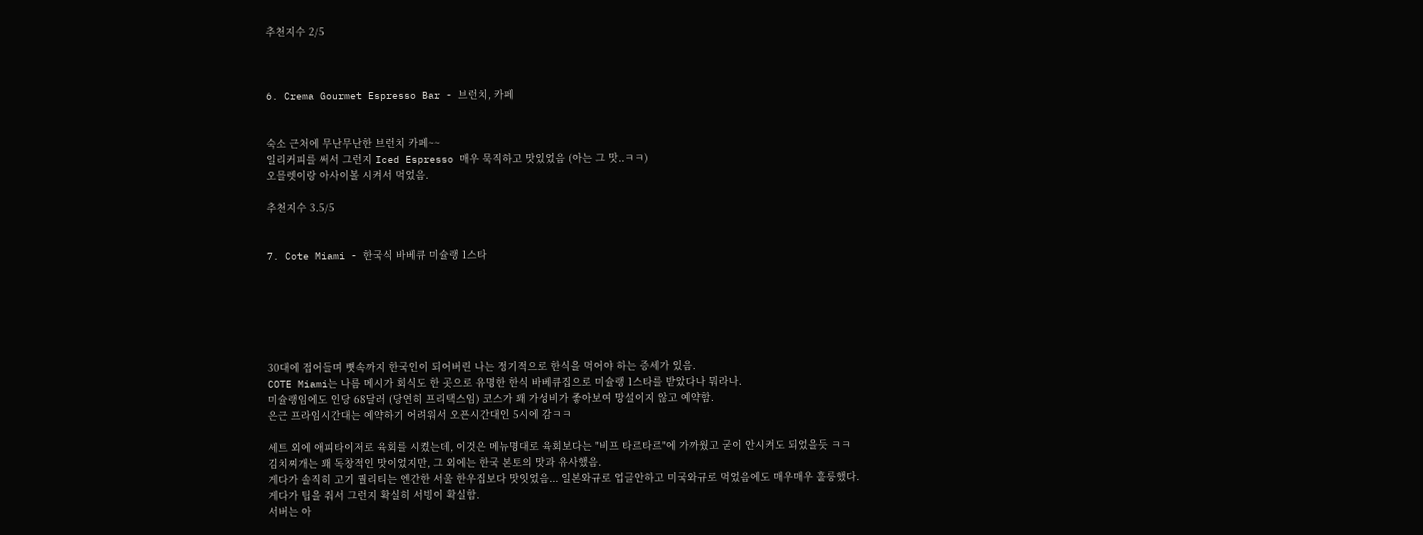추천지수 2/5



6. Crema Gourmet Espresso Bar - 브런치, 카페


숙소 근처에 무난무난한 브런치 카페~~
일리커피를 써서 그런지 Iced Espresso 매우 묵직하고 맛있었음 (아는 그 맛..ㅋㅋ)
오믈렛이랑 아사이볼 시켜서 먹었음.

추천지수 3.5/5


7. Cote Miami - 한국식 바베큐 미슐랭 1스타






30대에 접어들며 뼛속까지 한국인이 되어버린 나는 정기적으로 한식을 먹어야 하는 증세가 있음.
COTE Miami는 나름 메시가 회식도 한 곳으로 유명한 한식 바베큐집으로 미슐랭 1스타를 받았다나 뭐라나.
미슐랭임에도 인당 68달러 (당연히 프리택스임) 코스가 꽤 가성비가 좋아보여 망설이지 않고 예약함.
은근 프라임시간대는 예약하기 어려워서 오픈시간대인 5시에 감ㅋㅋ

세트 외에 애피타이저로 육회를 시켰는데, 이것은 메뉴명대로 육회보다는 "비프 타르타르"에 가까웠고 굳이 안시켜도 되었을듯 ㅋㅋ
김치찌개는 꽤 독창적인 맛이었지만, 그 외에는 한국 본토의 맛과 유사했음.
게다가 솔직히 고기 퀄리티는 엔간한 서울 한우집보다 맛잇었음... 일본와규로 업글안하고 미국와규로 먹었음에도 매우매우 훌룽했다.
게다가 팁을 줘서 그런지 확실히 서빙이 확실함.
서버는 아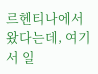르헨티나에서 왔다는데, 여기서 일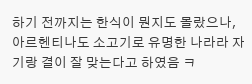하기 전까지는 한식이 뭔지도 몰랐으나,
아르헨티나도 소고기로 유명한 나라라 자기랑 결이 잘 맞는다고 하였음 ㅋ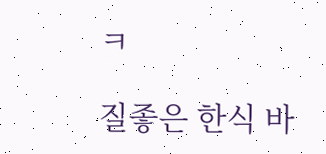ㅋ

질좋은 한식 바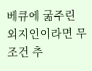베큐에 굶주린 외지인이라면 무조건 추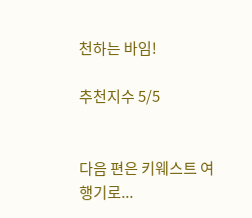천하는 바임!

추천지수 5/5


다음 편은 키웨스트 여행기로...